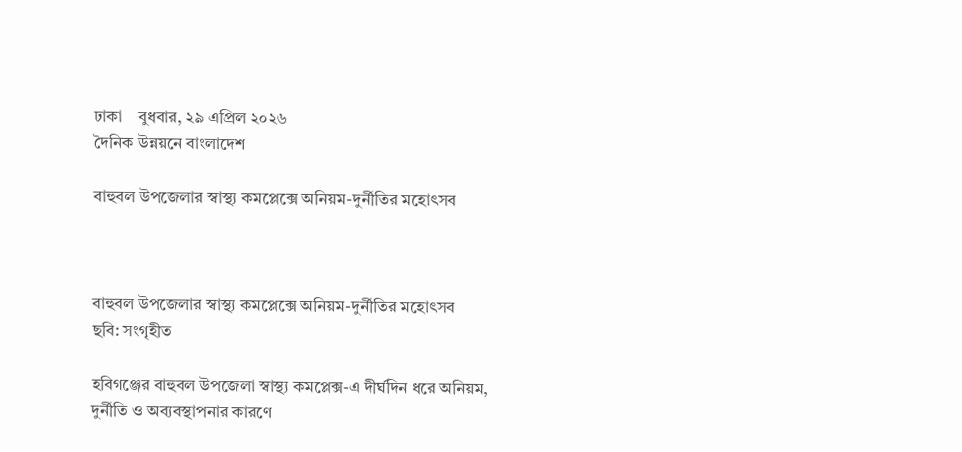ঢাকা    বুধবার, ২৯ এপ্রিল ২০২৬
দৈনিক উন্নয়নে বাংলাদেশ

বাহুবল উপজেলার স্বাস্থ্য কমপ্লেক্সে অনিয়ম-দুর্নীতির মহোৎসব



বাহুবল উপজেলার স্বাস্থ্য কমপ্লেক্সে অনিয়ম-দুর্নীতির মহোৎসব
ছবি: সংগৃহীত

হবিগঞ্জের বাহুবল উপজেলা স্বাস্থ্য কমপ্লেক্স-এ দীর্ঘদিন ধরে অনিয়ম, দুর্নীতি ও অব্যবস্থাপনার কারণে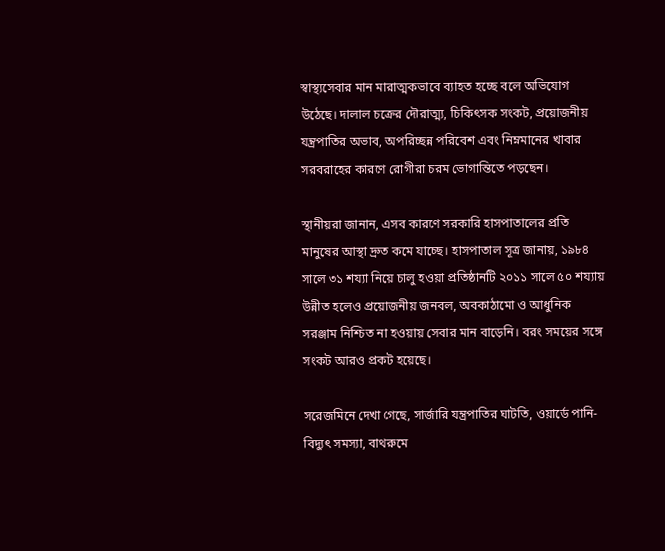স্বাস্থ্যসেবার মান মারাত্মকভাবে ব্যাহত হচ্ছে বলে অভিযোগ উঠেছে। দালাল চক্রের দৌরাত্ম্য, চিকিৎসক সংকট, প্রয়োজনীয় যন্ত্রপাতির অভাব, অপরিচ্ছন্ন পরিবেশ এবং নিম্নমানের খাবার সরবরাহের কারণে রোগীরা চরম ভোগান্তিতে পড়ছেন।

স্থানীয়রা জানান, এসব কারণে সরকারি হাসপাতালের প্রতি মানুষের আস্থা দ্রুত কমে যাচ্ছে। হাসপাতাল সূত্র জানায়, ১৯৮৪ সালে ৩১ শয্যা নিয়ে চালু হওয়া প্রতিষ্ঠানটি ২০১১ সালে ৫০ শয্যায় উন্নীত হলেও প্রয়োজনীয় জনবল, অবকাঠামো ও আধুনিক সরঞ্জাম নিশ্চিত না হওয়ায় সেবার মান বাড়েনি। বরং সময়ের সঙ্গে সংকট আরও প্রকট হয়েছে।

সরেজমিনে দেখা গেছে, সার্জারি যন্ত্রপাতির ঘাটতি, ওয়ার্ডে পানি-বিদ্যুৎ সমস্যা, বাথরুমে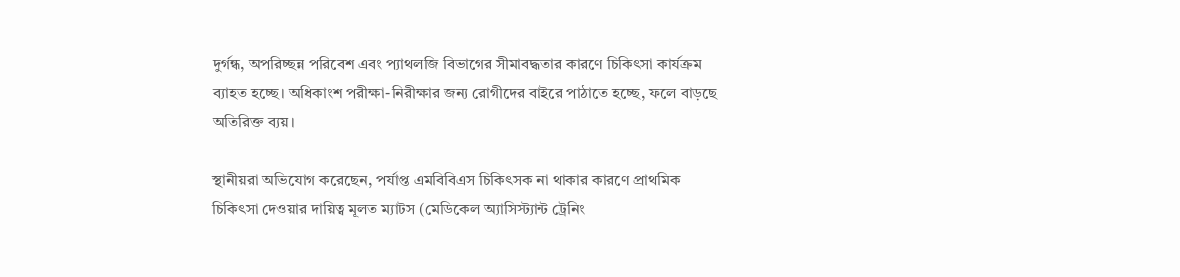দুর্গন্ধ, অপরিচ্ছন্ন পরিবেশ এবং প্যাথলজি বিভাগের সীমাবদ্ধতার কারণে চিকিৎসা কার্যক্রম ব্যাহত হচ্ছে। অধিকাংশ পরীক্ষা-নিরীক্ষার জন্য রোগীদের বাইরে পাঠাতে হচ্ছে, ফলে বাড়ছে অতিরিক্ত ব্যয়।

স্থানীয়রা অভিযোগ করেছেন, পর্যাপ্ত এমবিবিএস চিকিৎসক না থাকার কারণে প্রাথমিক চিকিৎসা দেওয়ার দায়িত্ব মূলত ম্যাটস (মেডিকেল অ্যাসিস্ট্যান্ট ট্রেনিং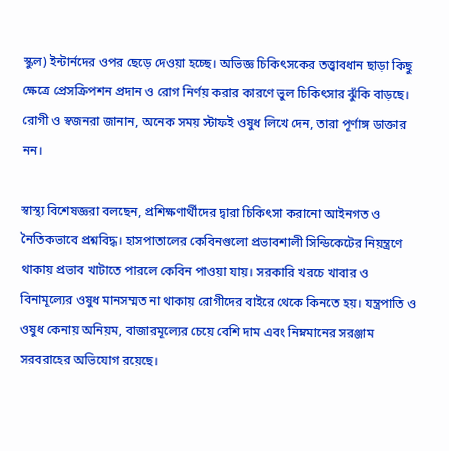স্কুল) ইন্টার্নদের ওপর ছেড়ে দেওয়া হচ্ছে। অভিজ্ঞ চিকিৎসকের তত্ত্বাবধান ছাড়া কিছু ক্ষেত্রে প্রেসক্রিপশন প্রদান ও রোগ নির্ণয় করার কারণে ভুল চিকিৎসার ঝুঁকি বাড়ছে। রোগী ও স্বজনরা জানান, অনেক সময় স্টাফই ওষুধ লিখে দেন, তারা পূর্ণাঙ্গ ডাক্তার নন।

স্বাস্থ্য বিশেষজ্ঞরা বলছেন, প্রশিক্ষণার্থীদের দ্বারা চিকিৎসা করানো আইনগত ও নৈতিকভাবে প্রশ্নবিদ্ধ। হাসপাতালের কেবিনগুলো প্রভাবশালী সিন্ডিকেটের নিয়ন্ত্রণে থাকায় প্রভাব খাটাতে পারলে কেবিন পাওয়া যায়। সরকারি খরচে খাবার ও বিনামূল্যের ওষুধ মানসম্মত না থাকায় রোগীদের বাইরে থেকে কিনতে হয়। যন্ত্রপাতি ও ওষুধ কেনায় অনিয়ম, বাজারমূল্যের চেয়ে বেশি দাম এবং নিম্নমানের সরঞ্জাম সরবরাহের অভিযোগ রয়েছে।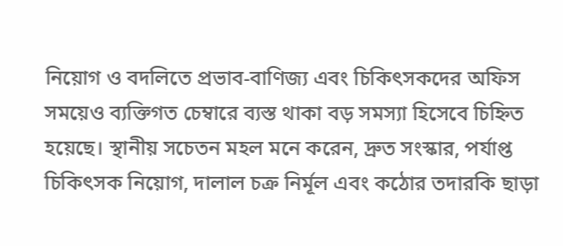নিয়োগ ও বদলিতে প্রভাব-বাণিজ্য এবং চিকিৎসকদের অফিস সময়েও ব্যক্তিগত চেম্বারে ব্যস্ত থাকা বড় সমস্যা হিসেবে চিহ্নিত হয়েছে। স্থানীয় সচেতন মহল মনে করেন, দ্রুত সংস্কার, পর্যাপ্ত চিকিৎসক নিয়োগ, দালাল চক্র নির্মূল এবং কঠোর তদারকি ছাড়া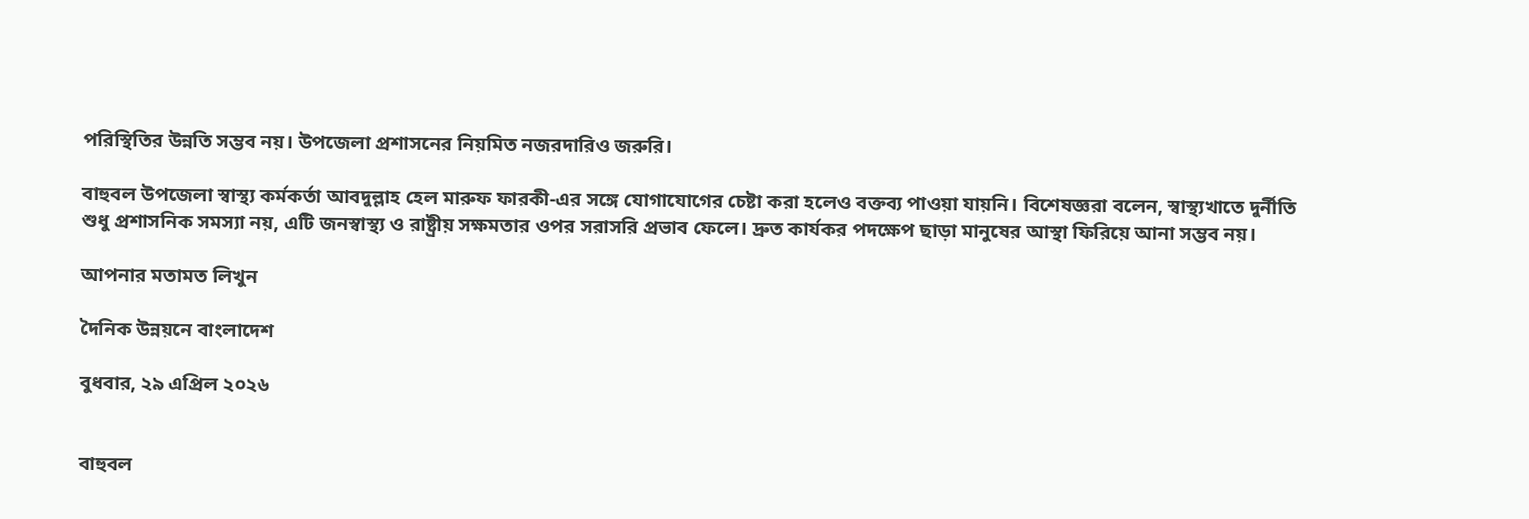পরিস্থিতির উন্নতি সম্ভব নয়। উপজেলা প্রশাসনের নিয়মিত নজরদারিও জরুরি।

বাহুবল উপজেলা স্বাস্থ্য কর্মকর্তা আবদুল্লাহ হেল মারুফ ফারকী-এর সঙ্গে যোগাযোগের চেষ্টা করা হলেও বক্তব্য পাওয়া যায়নি। বিশেষজ্ঞরা বলেন, স্বাস্থ্যখাতে দুর্নীতি শুধু প্রশাসনিক সমস্যা নয়, এটি জনস্বাস্থ্য ও রাষ্ট্রীয় সক্ষমতার ওপর সরাসরি প্রভাব ফেলে। দ্রুত কার্যকর পদক্ষেপ ছাড়া মানুষের আস্থা ফিরিয়ে আনা সম্ভব নয়।

আপনার মতামত লিখুন

দৈনিক উন্নয়নে বাংলাদেশ

বুধবার, ২৯ এপ্রিল ২০২৬


বাহুবল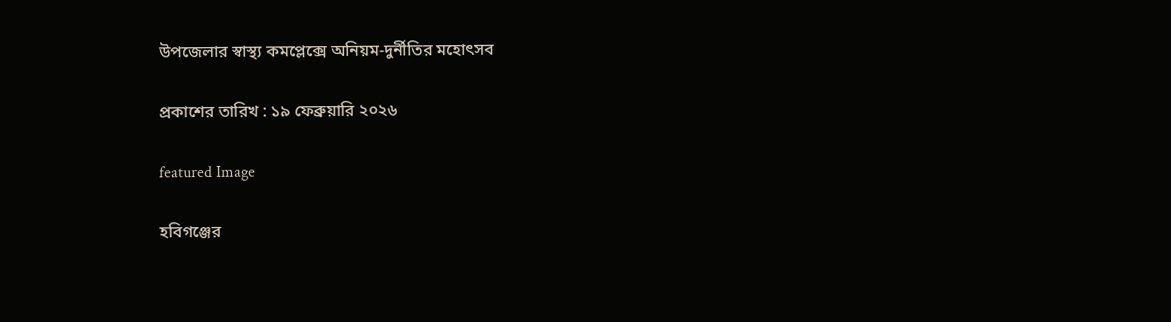উপজেলার স্বাস্থ্য কমপ্লেক্সে অনিয়ম-দুর্নীতির মহোৎসব

প্রকাশের তারিখ : ১৯ ফেব্রুয়ারি ২০২৬

featured Image

হবিগঞ্জের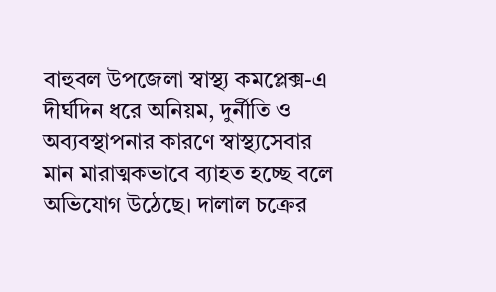বাহুবল উপজেলা স্বাস্থ্য কমপ্লেক্স-এ দীর্ঘদিন ধরে অনিয়ম, দুর্নীতি ও অব্যবস্থাপনার কারণে স্বাস্থ্যসেবার মান মারাত্মকভাবে ব্যাহত হচ্ছে বলে অভিযোগ উঠেছে। দালাল চক্রের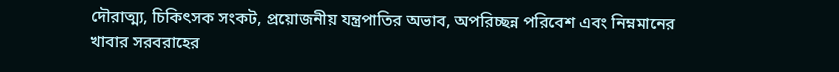দৌরাত্ম্য, চিকিৎসক সংকট, প্রয়োজনীয় যন্ত্রপাতির অভাব, অপরিচ্ছন্ন পরিবেশ এবং নিম্নমানের খাবার সরবরাহের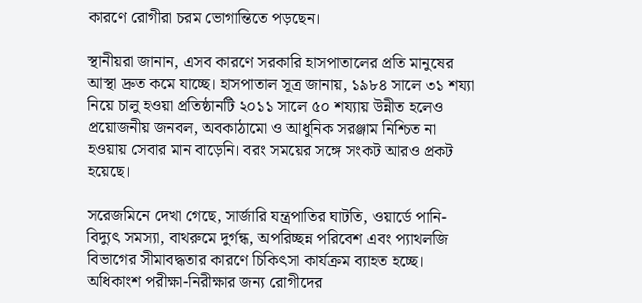কারণে রোগীরা চরম ভোগান্তিতে পড়ছেন।

স্থানীয়রা জানান, এসব কারণে সরকারি হাসপাতালের প্রতি মানুষের আস্থা দ্রুত কমে যাচ্ছে। হাসপাতাল সূত্র জানায়, ১৯৮৪ সালে ৩১ শয্যা নিয়ে চালু হওয়া প্রতিষ্ঠানটি ২০১১ সালে ৫০ শয্যায় উন্নীত হলেও প্রয়োজনীয় জনবল, অবকাঠামো ও আধুনিক সরঞ্জাম নিশ্চিত না হওয়ায় সেবার মান বাড়েনি। বরং সময়ের সঙ্গে সংকট আরও প্রকট হয়েছে।

সরেজমিনে দেখা গেছে, সার্জারি যন্ত্রপাতির ঘাটতি, ওয়ার্ডে পানি-বিদ্যুৎ সমস্যা, বাথরুমে দুর্গন্ধ, অপরিচ্ছন্ন পরিবেশ এবং প্যাথলজি বিভাগের সীমাবদ্ধতার কারণে চিকিৎসা কার্যক্রম ব্যাহত হচ্ছে। অধিকাংশ পরীক্ষা-নিরীক্ষার জন্য রোগীদের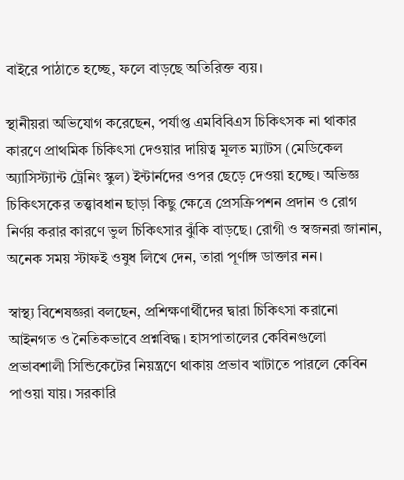বাইরে পাঠাতে হচ্ছে, ফলে বাড়ছে অতিরিক্ত ব্যয়।

স্থানীয়রা অভিযোগ করেছেন, পর্যাপ্ত এমবিবিএস চিকিৎসক না থাকার কারণে প্রাথমিক চিকিৎসা দেওয়ার দায়িত্ব মূলত ম্যাটস (মেডিকেল অ্যাসিস্ট্যান্ট ট্রেনিং স্কুল) ইন্টার্নদের ওপর ছেড়ে দেওয়া হচ্ছে। অভিজ্ঞ চিকিৎসকের তত্ত্বাবধান ছাড়া কিছু ক্ষেত্রে প্রেসক্রিপশন প্রদান ও রোগ নির্ণয় করার কারণে ভুল চিকিৎসার ঝুঁকি বাড়ছে। রোগী ও স্বজনরা জানান, অনেক সময় স্টাফই ওষুধ লিখে দেন, তারা পূর্ণাঙ্গ ডাক্তার নন।

স্বাস্থ্য বিশেষজ্ঞরা বলছেন, প্রশিক্ষণার্থীদের দ্বারা চিকিৎসা করানো আইনগত ও নৈতিকভাবে প্রশ্নবিদ্ধ। হাসপাতালের কেবিনগুলো প্রভাবশালী সিন্ডিকেটের নিয়ন্ত্রণে থাকায় প্রভাব খাটাতে পারলে কেবিন পাওয়া যায়। সরকারি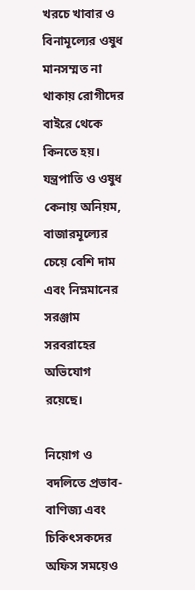খরচে খাবার ও বিনামূল্যের ওষুধ মানসম্মত না থাকায় রোগীদের বাইরে থেকে কিনতে হয়। যন্ত্রপাতি ও ওষুধ কেনায় অনিয়ম, বাজারমূল্যের চেয়ে বেশি দাম এবং নিম্নমানের সরঞ্জাম সরবরাহের অভিযোগ রয়েছে।

নিয়োগ ও বদলিতে প্রভাব-বাণিজ্য এবং চিকিৎসকদের অফিস সময়েও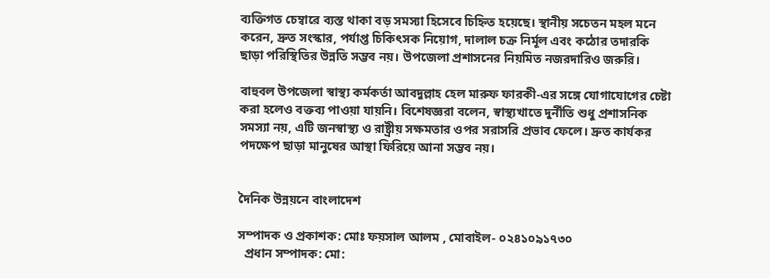ব্যক্তিগত চেম্বারে ব্যস্ত থাকা বড় সমস্যা হিসেবে চিহ্নিত হয়েছে। স্থানীয় সচেতন মহল মনে করেন, দ্রুত সংস্কার, পর্যাপ্ত চিকিৎসক নিয়োগ, দালাল চক্র নির্মূল এবং কঠোর তদারকি ছাড়া পরিস্থিতির উন্নতি সম্ভব নয়। উপজেলা প্রশাসনের নিয়মিত নজরদারিও জরুরি।

বাহুবল উপজেলা স্বাস্থ্য কর্মকর্তা আবদুল্লাহ হেল মারুফ ফারকী-এর সঙ্গে যোগাযোগের চেষ্টা করা হলেও বক্তব্য পাওয়া যায়নি। বিশেষজ্ঞরা বলেন, স্বাস্থ্যখাতে দুর্নীতি শুধু প্রশাসনিক সমস্যা নয়, এটি জনস্বাস্থ্য ও রাষ্ট্রীয় সক্ষমতার ওপর সরাসরি প্রভাব ফেলে। দ্রুত কার্যকর পদক্ষেপ ছাড়া মানুষের আস্থা ফিরিয়ে আনা সম্ভব নয়।


দৈনিক উন্নয়নে বাংলাদেশ

সম্পাদক ও প্রকাশক: মোঃ ফয়সাল আলম , মোবাইল- ০২৪১০৯১৭৩০
  প্রধান সম্পাদক: মো: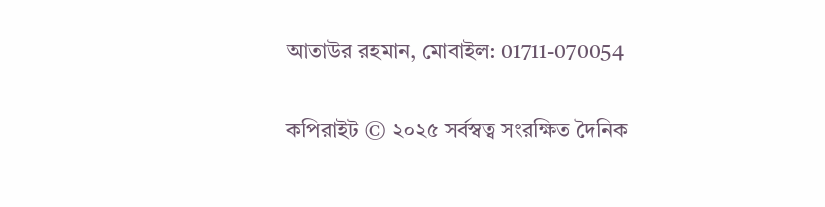আতাউর রহমান, মোবাইল: 01711-070054

কপিরাইট © ২০২৫ সর্বস্বত্ব সংরক্ষিত দৈনিক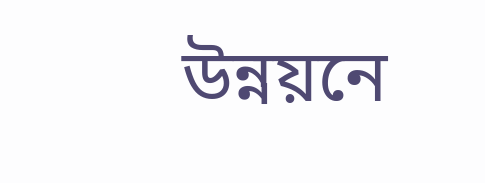উন্নয়নে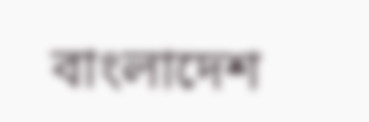বাংলাদেশ